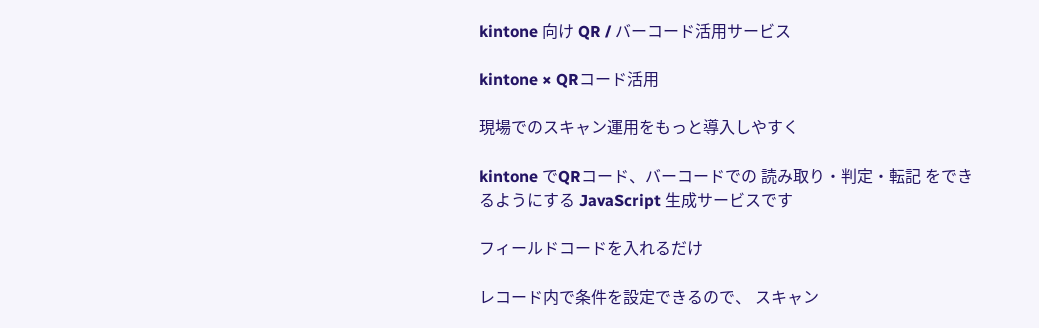kintone 向け QR / バーコード活用サービス

kintone × QRコード活用

現場でのスキャン運用をもっと導入しやすく

kintone でQRコード、バーコードでの 読み取り・判定・転記 をできるようにする JavaScript 生成サービスです

フィールドコードを入れるだけ

レコード内で条件を設定できるので、 スキャン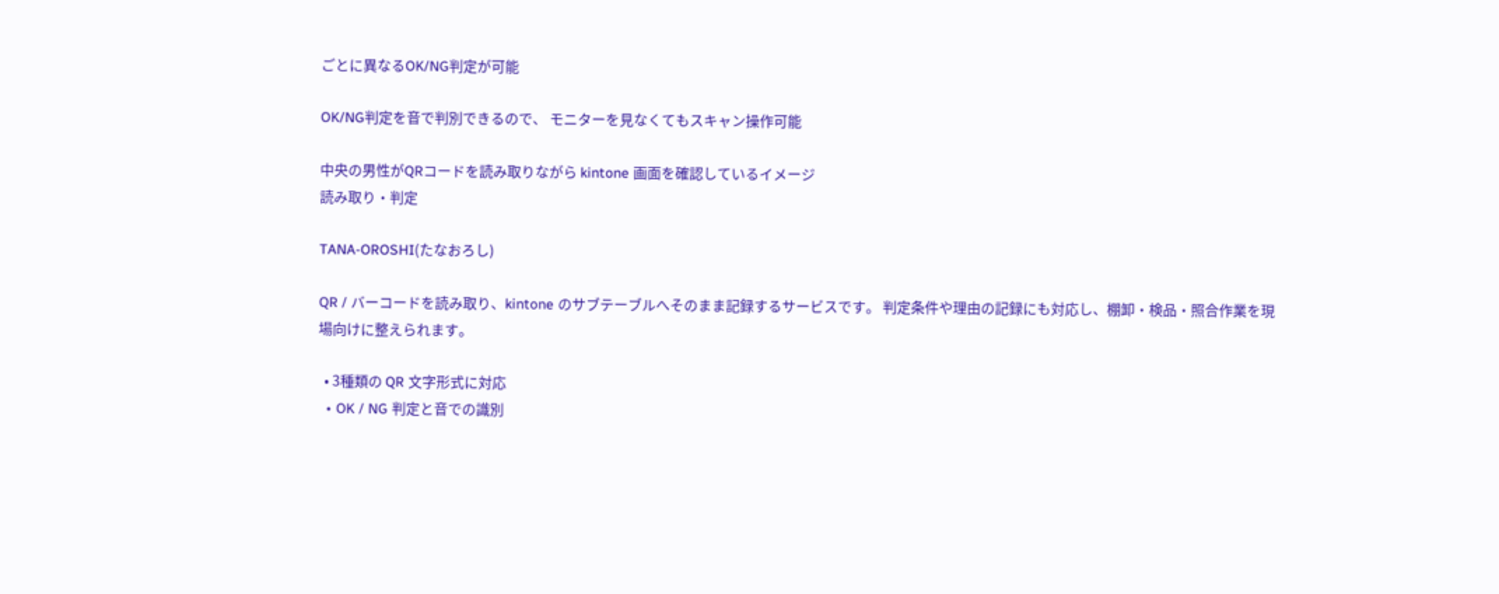ごとに異なるOK/NG判定が可能

OK/NG判定を音で判別できるので、 モニターを見なくてもスキャン操作可能

中央の男性がQRコードを読み取りながら kintone 画面を確認しているイメージ
読み取り・判定

TANA-OROSHI(たなおろし)

QR / バーコードを読み取り、kintone のサブテーブルへそのまま記録するサービスです。 判定条件や理由の記録にも対応し、棚卸・検品・照合作業を現場向けに整えられます。

  • 3種類の QR 文字形式に対応
  • OK / NG 判定と音での識別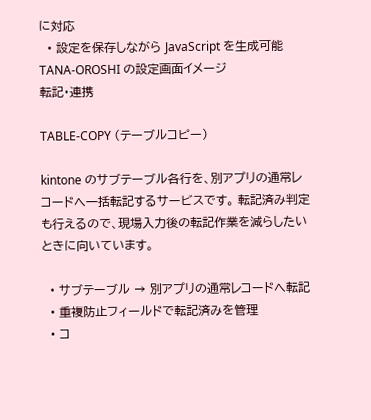に対応
  • 設定を保存しながら JavaScript を生成可能
TANA-OROSHI の設定画面イメージ
転記・連携

TABLE-COPY (テーブルコピー)

kintone のサブテーブル各行を、別アプリの通常レコードへ一括転記するサービスです。 転記済み判定も行えるので、現場入力後の転記作業を減らしたいときに向いています。

  • サブテーブル → 別アプリの通常レコードへ転記
  • 重複防止フィールドで転記済みを管理
  • コ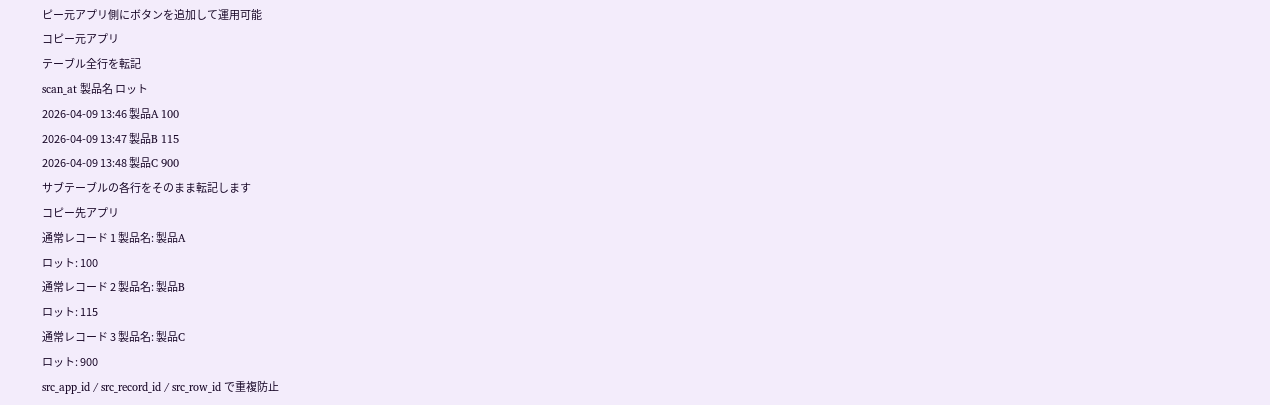ピー元アプリ側にボタンを追加して運用可能
コピー元アプリ
テーブル全行を転記
scan_at 製品名 ロット
2026-04-09 13:46 製品A 100
2026-04-09 13:47 製品B 115
2026-04-09 13:48 製品C 900
サブテーブルの各行をそのまま転記します
コピー先アプリ
通常レコード 1 製品名: 製品A
ロット: 100
通常レコード 2 製品名: 製品B
ロット: 115
通常レコード 3 製品名: 製品C
ロット: 900
src_app_id / src_record_id / src_row_id で重複防止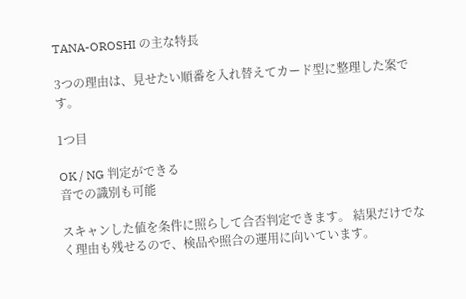TANA-OROSHI の主な特長

3つの理由は、見せたい順番を入れ替えてカード型に整理した案です。

1つ目

OK / NG 判定ができる
音での識別も可能

スキャンした値を条件に照らして合否判定できます。 結果だけでなく理由も残せるので、検品や照合の運用に向いています。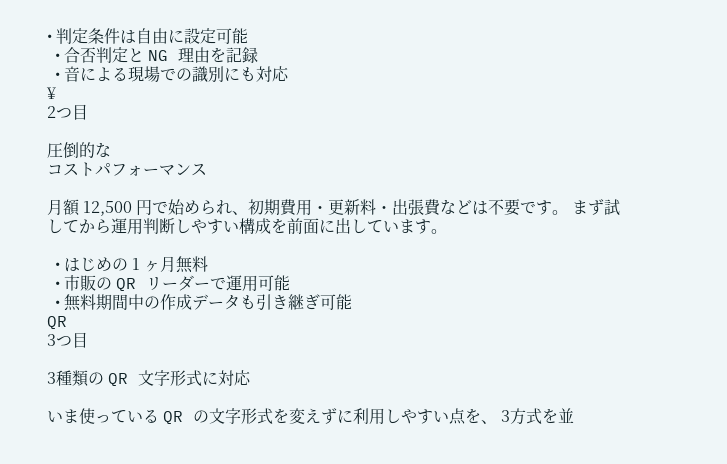• 判定条件は自由に設定可能
  • 合否判定と NG 理由を記録
  • 音による現場での識別にも対応
¥
2つ目

圧倒的な
コストパフォーマンス

月額 12,500 円で始められ、初期費用・更新料・出張費などは不要です。 まず試してから運用判断しやすい構成を前面に出しています。

  • はじめの 1 ヶ月無料
  • 市販の QR リーダーで運用可能
  • 無料期間中の作成データも引き継ぎ可能
QR
3つ目

3種類の QR 文字形式に対応

いま使っている QR の文字形式を変えずに利用しやすい点を、 3方式を並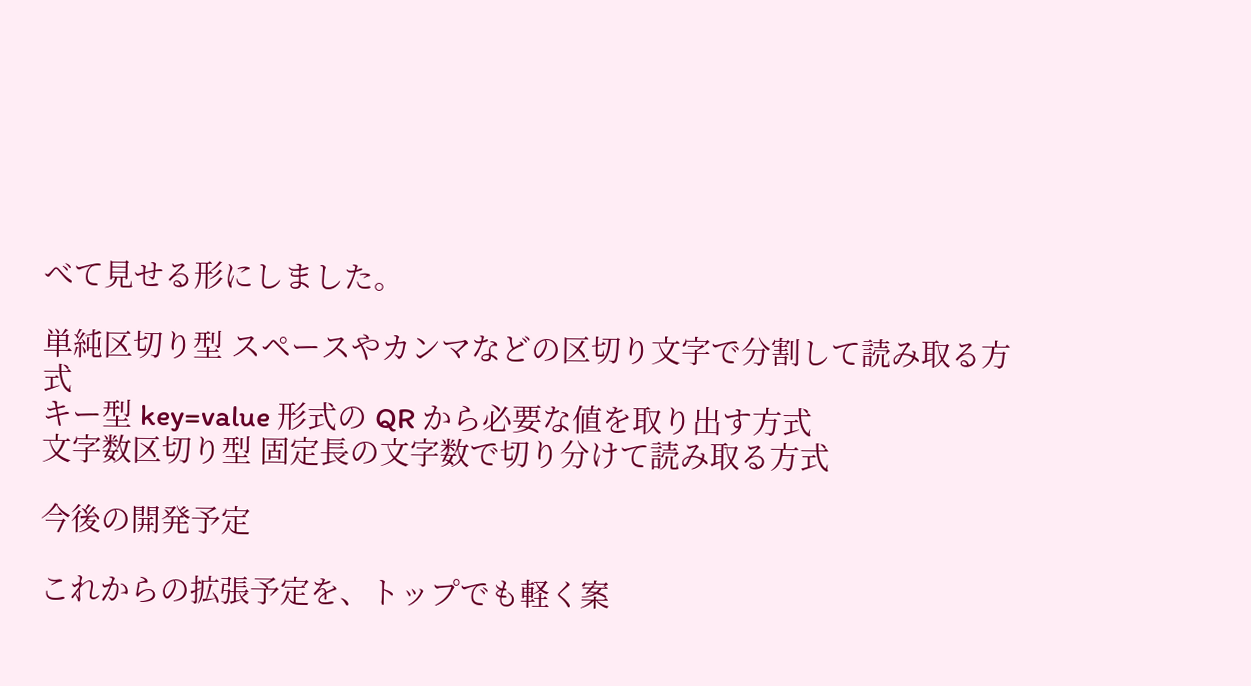べて見せる形にしました。

単純区切り型 スペースやカンマなどの区切り文字で分割して読み取る方式
キー型 key=value 形式の QR から必要な値を取り出す方式
文字数区切り型 固定長の文字数で切り分けて読み取る方式

今後の開発予定

これからの拡張予定を、トップでも軽く案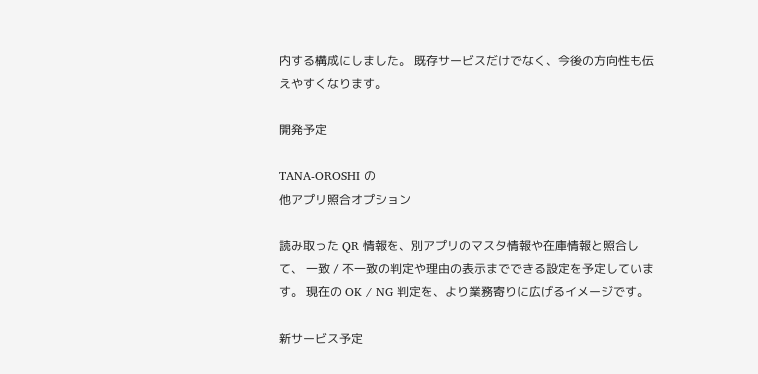内する構成にしました。 既存サービスだけでなく、今後の方向性も伝えやすくなります。

開発予定

TANA-OROSHI の
他アプリ照合オプション

読み取った QR 情報を、別アプリのマスタ情報や在庫情報と照合して、 一致 / 不一致の判定や理由の表示までできる設定を予定しています。 現在の OK / NG 判定を、より業務寄りに広げるイメージです。

新サービス予定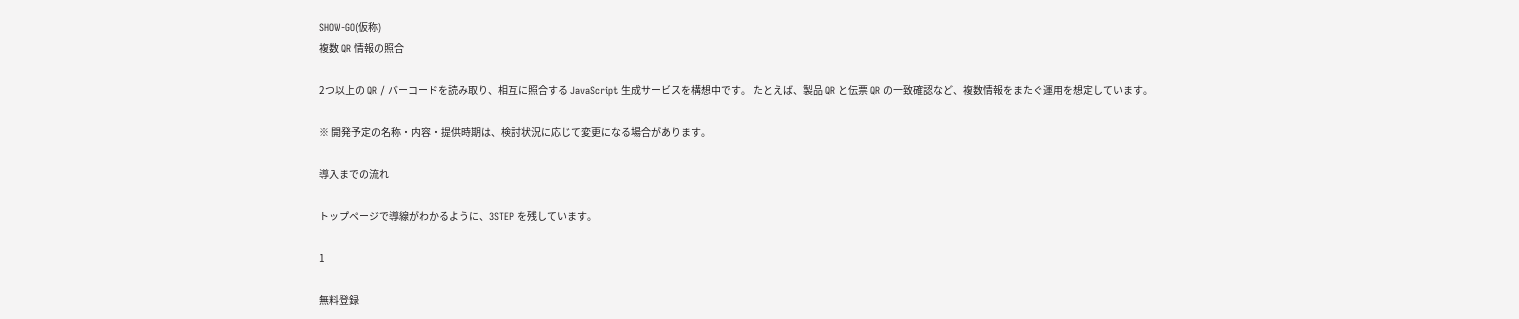SHOW-GO(仮称)
複数 QR 情報の照合

2つ以上の QR / バーコードを読み取り、相互に照合する JavaScript 生成サービスを構想中です。 たとえば、製品 QR と伝票 QR の一致確認など、複数情報をまたぐ運用を想定しています。

※ 開発予定の名称・内容・提供時期は、検討状況に応じて変更になる場合があります。

導入までの流れ

トップページで導線がわかるように、3STEP を残しています。

1

無料登録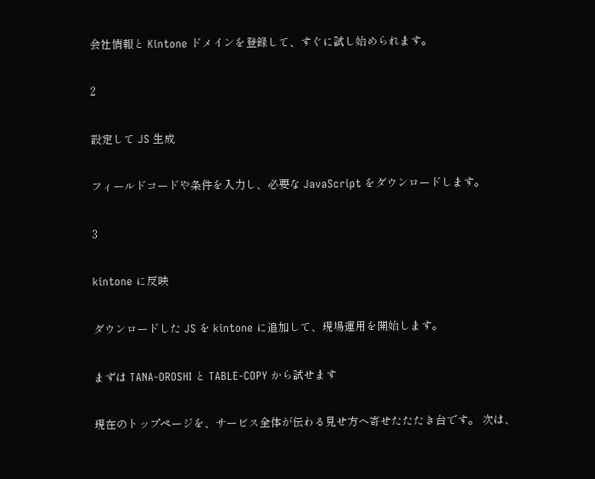会社情報と Kintone ドメインを登録して、すぐに試し始められます。

2

設定して JS 生成

フィールドコードや条件を入力し、必要な JavaScript をダウンロードします。

3

kintone に反映

ダウンロードした JS を kintone に追加して、現場運用を開始します。

まずは TANA-OROSHI と TABLE-COPY から試せます

現在のトップページを、サービス全体が伝わる見せ方へ寄せたたたき台です。 次は、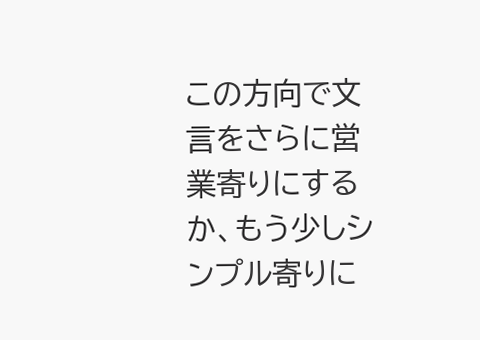この方向で文言をさらに営業寄りにするか、もう少しシンプル寄りに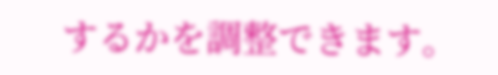するかを調整できます。